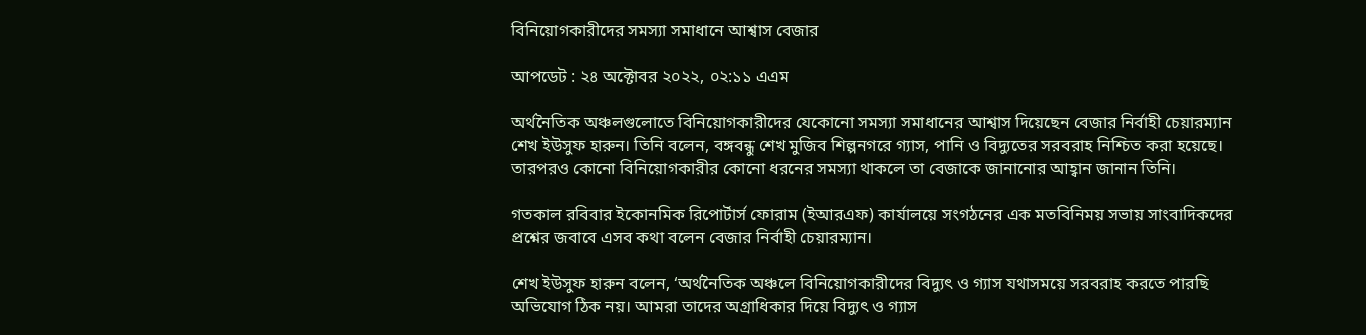বিনিয়োগকারীদের সমস্যা সমাধানে আশ্বাস বেজার

আপডেট : ২৪ অক্টোবর ২০২২, ০২:১১ এএম

অর্থনৈতিক অঞ্চলগুলোতে বিনিয়োগকারীদের যেকোনো সমস্যা সমাধানের আশ্বাস দিয়েছেন বেজার নির্বাহী চেয়ারম্যান শেখ ইউসুফ হারুন। তিনি বলেন, বঙ্গবন্ধু শেখ মুজিব শিল্পনগরে গ্যাস, পানি ও বিদ্যুতের সরবরাহ নিশ্চিত করা হয়েছে। তারপরও কোনো বিনিয়োগকারীর কোনো ধরনের সমস্যা থাকলে তা বেজাকে জানানোর আহ্বান জানান তিনি।

গতকাল রবিবার ইকোনমিক রিপোর্টার্স ফোরাম (ইআরএফ) কার্যালয়ে সংগঠনের এক মতবিনিময় সভায় সাংবাদিকদের প্রশ্নের জবাবে এসব কথা বলেন বেজার নির্বাহী চেয়ারম্যান।

শেখ ইউসুফ হারুন বলেন, ‘অর্থনৈতিক অঞ্চলে বিনিয়োগকারীদের বিদ্যুৎ ও গ্যাস যথাসময়ে সরবরাহ করতে পারছি অভিযোগ ঠিক নয়। আমরা তাদের অগ্রাধিকার দিয়ে বিদ্যুৎ ও গ্যাস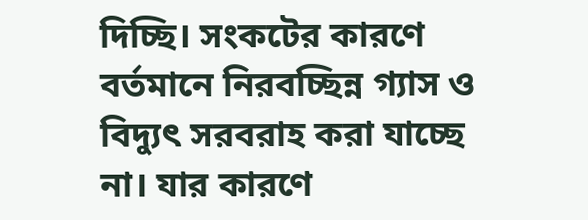দিচ্ছি। সংকটের কারণে বর্তমানে নিরবচ্ছিন্ন গ্যাস ও বিদ্যুৎ সরবরাহ করা যাচ্ছে না। যার কারণে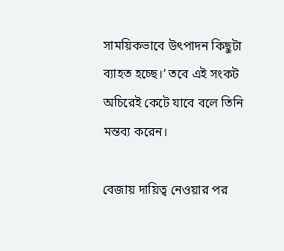সাময়িকভাবে উৎপাদন কিছুটা ব্যাহত হচ্ছে।’ তবে এই সংকট অচিরেই কেটে যাবে বলে তিনি মন্তব্য করেন।

বেজায় দায়িত্ব নেওয়ার পর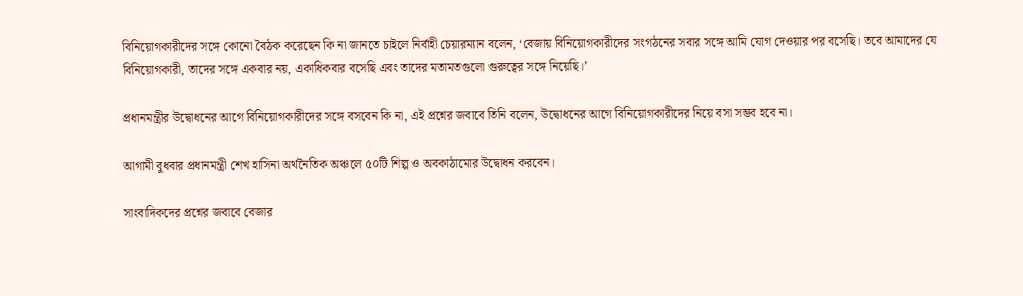বিনিয়োগকারীদের সঙ্গে কোনো বৈঠক করেছেন কি না জানতে চাইলে নির্বাহী চেয়ারম্যান বলেন, ‘বেজায় বিনিয়োগকারীদের সংগঠনের সবার সঙ্গে আমি যোগ দেওয়ার পর বসেছি। তবে আমাদের যে বিনিয়োগকারী, তাদের সঙ্গে একবার নয়, একাধিকবার বসেছি এবং তাদের মতামতগুলো গুরুত্বের সঙ্গে নিয়েছি।’

প্রধানমন্ত্রীর উদ্বোধনের আগে বিনিয়োগকারীদের সঙ্গে বসবেন কি না, এই প্রশ্নের জবাবে তিনি বলেন, উদ্বোধনের আগে বিনিয়োগকারীদের নিয়ে বসা সম্ভব হবে না।

আগামী বুধবার প্রধানমন্ত্রী শেখ হাসিনা অর্থনৈতিক অঞ্চলে ৫০টি শিল্প ও অবকাঠামোর উদ্বোধন করবেন।

সাংবাদিকদের প্রশ্নের জবাবে বেজার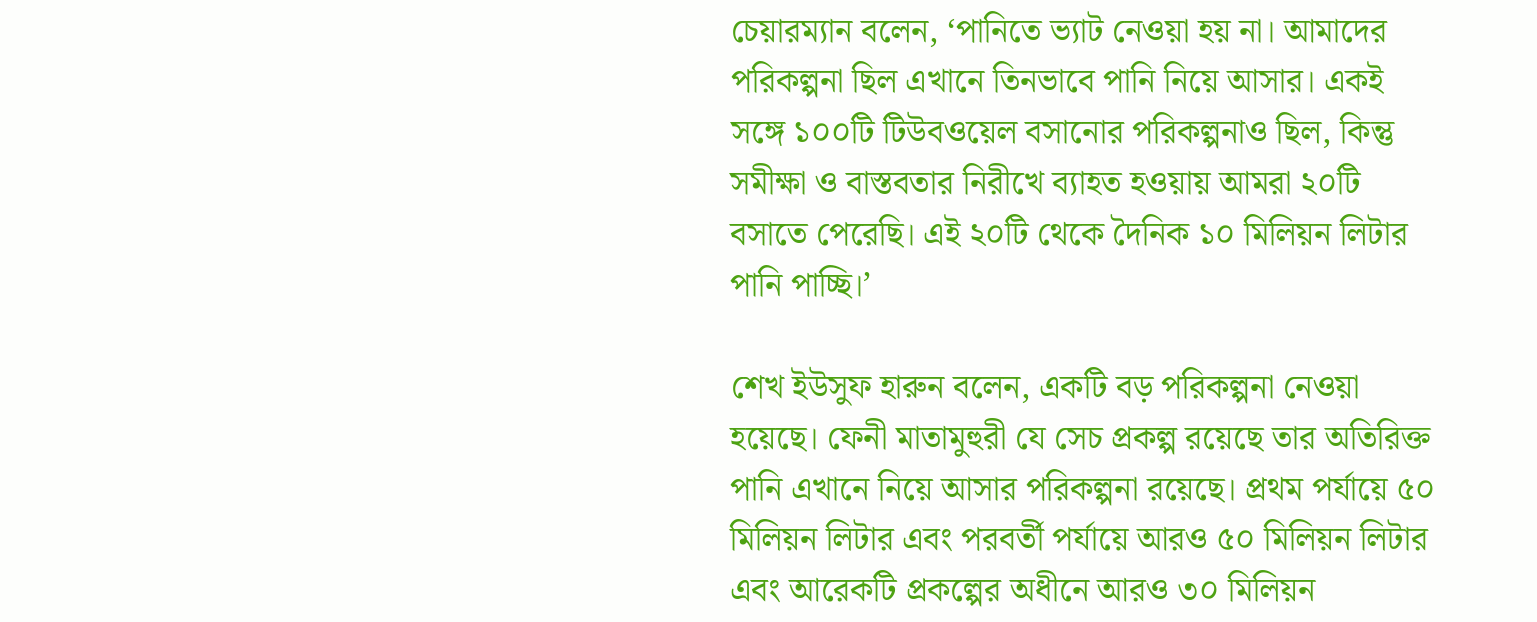চেয়ারম্যান বলেন, ‘পানিতে ভ্যাট নেওয়া হয় না। আমাদের পরিকল্পনা ছিল এখানে তিনভাবে পানি নিয়ে আসার। একই সঙ্গে ১০০টি টিউবওয়েল বসানোর পরিকল্পনাও ছিল, কিন্তু সমীক্ষা ও বাস্তবতার নিরীখে ব্যাহত হওয়ায় আমরা ২০টি বসাতে পেরেছি। এই ২০টি থেকে দৈনিক ১০ মিলিয়ন লিটার পানি পাচ্ছি।’

শেখ ইউসুফ হারুন বলেন, একটি বড় পরিকল্পনা নেওয়া হয়েছে। ফেনী মাতামুহুরী যে সেচ প্রকল্প রয়েছে তার অতিরিক্ত পানি এখানে নিয়ে আসার পরিকল্পনা রয়েছে। প্রথম পর্যায়ে ৫০ মিলিয়ন লিটার এবং পরবর্তী পর্যায়ে আরও ৫০ মিলিয়ন লিটার এবং আরেকটি প্রকল্পের অধীনে আরও ৩০ মিলিয়ন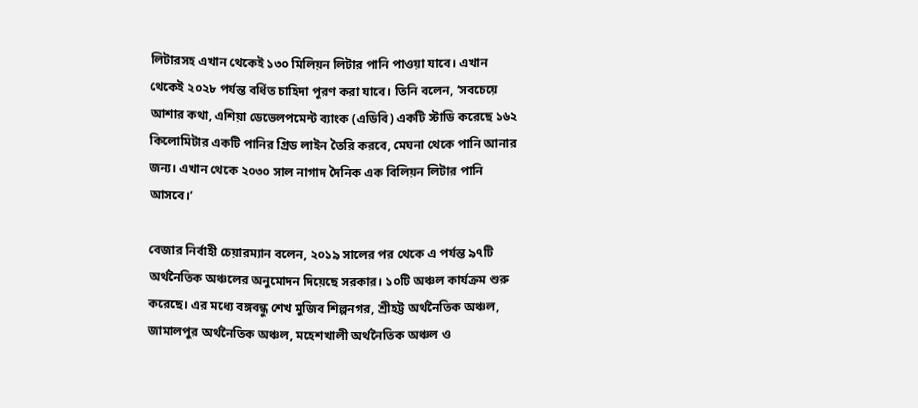লিটারসহ এখান থেকেই ১৩০ মিলিয়ন লিটার পানি পাওয়া যাবে। এখান থেকেই ২০২৮ পর্যন্ত বর্ধিত চাহিদা পূরণ করা যাবে। তিনি বলেন, ‘সবচেয়ে আশার কথা, এশিয়া ডেভেলপমেন্ট ব্যাংক (এডিবি) একটি স্টাডি করেছে ১৬২ কিলোমিটার একটি পানির গ্রিড লাইন তৈরি করবে, মেঘনা থেকে পানি আনার জন্য। এখান থেকে ২০৩০ সাল নাগাদ দৈনিক এক বিলিয়ন লিটার পানি আসবে।’

বেজার নির্বাহী চেয়ারম্যান বলেন, ২০১৯ সালের পর থেকে এ পর্যন্ত ৯৭টি অর্থনৈতিক অঞ্চলের অনুমোদন দিয়েছে সরকার। ১০টি অঞ্চল কার্যক্রম শুরু করেছে। এর মধ্যে বঙ্গবন্ধু শেখ মুজিব শিল্পনগর, শ্রীহট্ট অর্থনৈতিক অঞ্চল, জামালপুর অর্থনৈতিক অঞ্চল, মহেশখালী অর্থনৈতিক অঞ্চল ও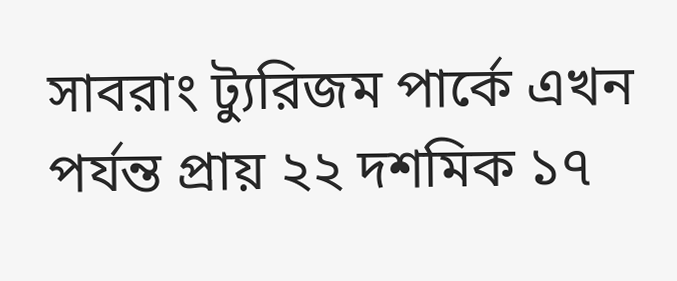সাবরাং ট্যুরিজম পার্কে এখন পর্যন্ত প্রায় ২২ দশমিক ১৭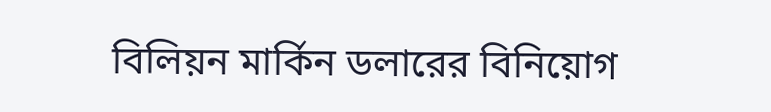বিলিয়ন মার্কিন ডলারের বিনিয়োগ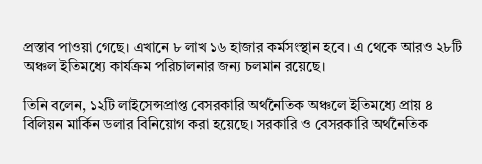প্রস্তাব পাওয়া গেছে। এখানে ৮ লাখ ১৬ হাজার কর্মসংস্থান হবে। এ থেকে আরও ২৮টি অঞ্চল ইতিমধ্যে কার্যক্রম পরিচালনার জন্য চলমান রয়েছে।

তিনি বলেন, ১২টি লাইসেন্সপ্রাপ্ত বেসরকারি অর্থনৈতিক অঞ্চলে ইতিমধ্যে প্রায় ৪ বিলিয়ন মার্কিন ডলার বিনিয়োগ করা হয়েছে। সরকারি ও বেসরকারি অর্থনৈতিক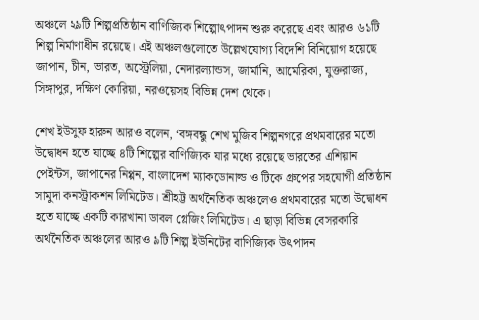অঞ্চলে ২৯টি শিল্পপ্রতিষ্ঠান বাণিজ্যিক শিল্পোৎপাদন শুরু করেছে এবং আরও ৬১টি শিল্প নির্মাণাধীন রয়েছে। এই অঞ্চলগুলোতে উল্লেখযোগ্য বিদেশি বিনিয়োগ হয়েছে জাপান, চীন, ভারত, অস্ট্রেলিয়া, নেদারল্যান্ডস, জার্মানি, আমেরিকা, যুক্তরাজ্য, সিঙ্গাপুর, দক্ষিণ কোরিয়া, নরওয়েসহ বিভিন্ন দেশ থেকে।

শেখ ইউসুফ হারুন আরও বলেন, ‘বঙ্গবন্ধু শেখ মুজিব শিল্পনগরে প্রথমবারের মতো উদ্বোধন হতে যাচ্ছে ৪টি শিল্পের বাণিজ্যিক যার মধ্যে রয়েছে ভারতের এশিয়ান পেইন্টস, জাপানের নিপ্পন, বাংলাদেশ ম্যাকডোনাল্ড ও টিকে গ্রুপের সহযোগী প্রতিষ্ঠান সামুদা কনস্ট্রাকশন লিমিটেড। শ্রীহট্ট অর্থনৈতিক অঞ্চলেও প্রথমবারের মতো উদ্বোধন হতে যাচ্ছে একটি কারখানা ডাবল গ্লেজিং লিমিটেড। এ ছাড়া বিভিন্ন বেসরকারি অর্থনৈতিক অঞ্চলের আরও ৯টি শিল্প ইউনিটের বাণিজ্যিক উৎপাদন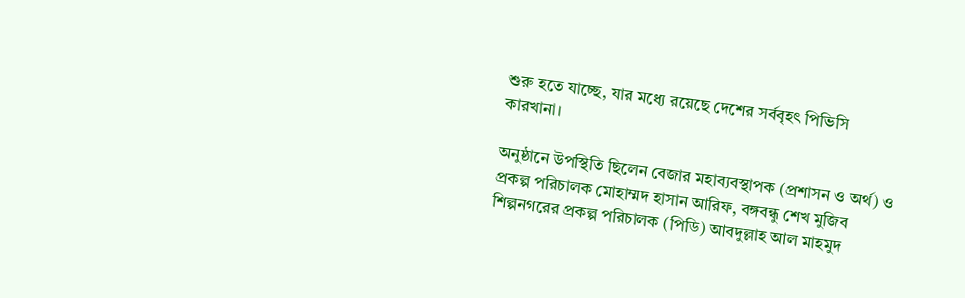শুরু হতে যাচ্ছে, যার মধ্যে রয়েছে দেশের সর্ববৃহৎ পিভিসি কারখানা।

অনুষ্ঠানে উপস্থিতি ছিলেন বেজার মহাব্যবস্থাপক (প্রশাসন ও অর্থ) ও প্রকল্প পরিচালক মোহাম্মদ হাসান আরিফ, বঙ্গবন্ধু শেখ মুজিব শিল্পনগরের প্রকল্প পরিচালক (পিডি) আবদুল্লাহ আল মাহমুদ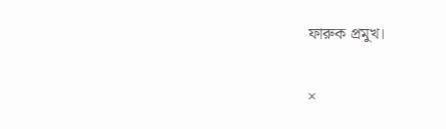ফারুক প্রমুখ।

×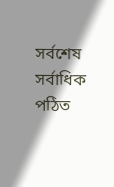সর্বশেষ সর্বাধিক পঠিত